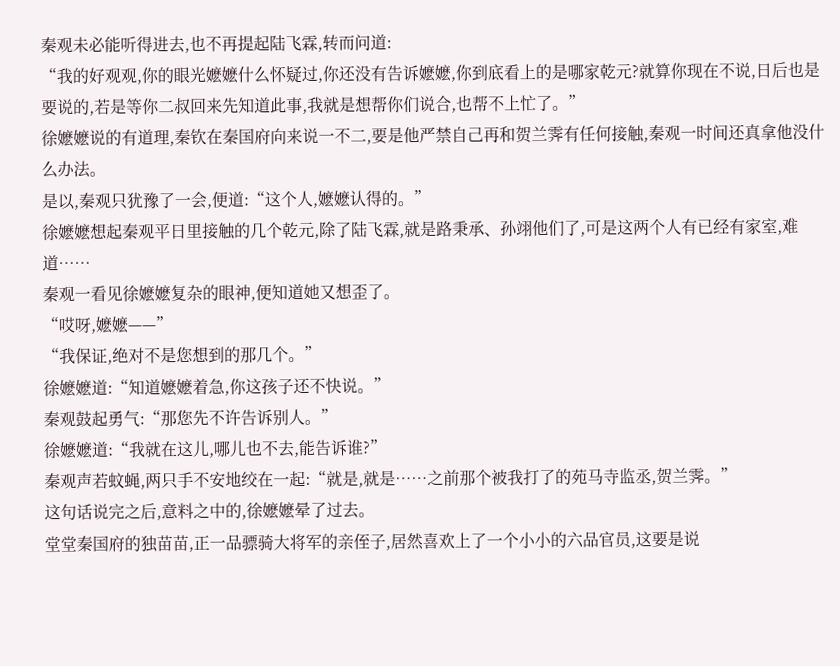秦观未必能听得进去,也不再提起陆飞霖,转而问道:
“我的好观观,你的眼光嬷嬷什么怀疑过,你还没有告诉嬷嬷,你到底看上的是哪家乾元?就算你现在不说,日后也是要说的,若是等你二叔回来先知道此事,我就是想帮你们说合,也帮不上忙了。”
徐嬷嬷说的有道理,秦钦在秦国府向来说一不二,要是他严禁自己再和贺兰霁有任何接触,秦观一时间还真拿他没什么办法。
是以,秦观只犹豫了一会,便道:“这个人,嬷嬷认得的。”
徐嬷嬷想起秦观平日里接触的几个乾元,除了陆飞霖,就是路秉承、孙翊他们了,可是这两个人有已经有家室,难道……
秦观一看见徐嬷嬷复杂的眼神,便知道她又想歪了。
“哎呀,嬷嬷——”
“我保证,绝对不是您想到的那几个。”
徐嬷嬷道:“知道嬷嬷着急,你这孩子还不快说。”
秦观鼓起勇气:“那您先不许告诉别人。”
徐嬷嬷道:“我就在这儿,哪儿也不去,能告诉谁?”
秦观声若蚊蝇,两只手不安地绞在一起:“就是,就是……之前那个被我打了的苑马寺监丞,贺兰霁。”
这句话说完之后,意料之中的,徐嬷嬷晕了过去。
堂堂秦国府的独苗苗,正一品骠骑大将军的亲侄子,居然喜欢上了一个小小的六品官员,这要是说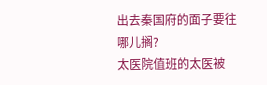出去秦国府的面子要往哪儿搁?
太医院值班的太医被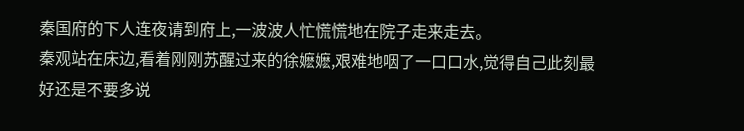秦国府的下人连夜请到府上,一波波人忙慌慌地在院子走来走去。
秦观站在床边,看着刚刚苏醒过来的徐嬷嬷,艰难地咽了一口口水,觉得自己此刻最好还是不要多说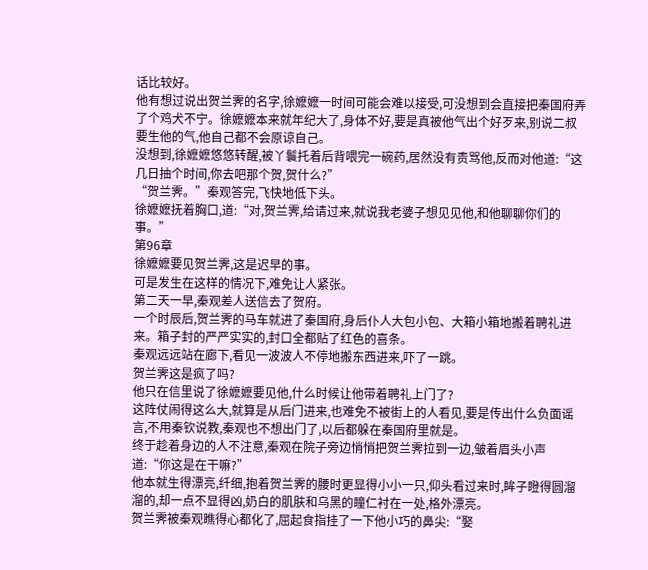话比较好。
他有想过说出贺兰霁的名字,徐嬷嬷一时间可能会难以接受,可没想到会直接把秦国府弄了个鸡犬不宁。徐嬷嬷本来就年纪大了,身体不好,要是真被他气出个好歹来,别说二叔要生他的气,他自己都不会原谅自己。
没想到,徐嬷嬷悠悠转醒,被丫鬟托着后背喂完一碗药,居然没有责骂他,反而对他道:“这几日抽个时间,你去吧那个贺,贺什么?”
“贺兰霁。”秦观答完,飞快地低下头。
徐嬷嬷抚着胸口,道:“对,贺兰霁,给请过来,就说我老婆子想见见他,和他聊聊你们的事。”
第96章
徐嬷嬷要见贺兰霁,这是迟早的事。
可是发生在这样的情况下,难免让人紧张。
第二天一早,秦观差人送信去了贺府。
一个时辰后,贺兰霁的马车就进了秦国府,身后仆人大包小包、大箱小箱地搬着聘礼进来。箱子封的严严实实的,封口全都贴了红色的喜条。
秦观远远站在廊下,看见一波波人不停地搬东西进来,吓了一跳。
贺兰霁这是疯了吗?
他只在信里说了徐嬷嬷要见他,什么时候让他带着聘礼上门了?
这阵仗闹得这么大,就算是从后门进来,也难免不被街上的人看见,要是传出什么负面谣言,不用秦钦说教,秦观也不想出门了,以后都躲在秦国府里就是。
终于趁着身边的人不注意,秦观在院子旁边悄悄把贺兰霁拉到一边,皱着眉头小声道:“你这是在干嘛?”
他本就生得漂亮,纤细,抱着贺兰霁的腰时更显得小小一只,仰头看过来时,眸子瞪得圆溜溜的,却一点不显得凶,奶白的肌肤和乌黑的瞳仁衬在一处,格外漂亮。
贺兰霁被秦观瞧得心都化了,屈起食指挂了一下他小巧的鼻尖:“娶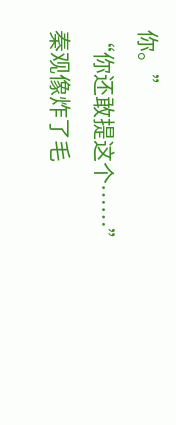你。”
“你还敢提这个……”秦观像炸了毛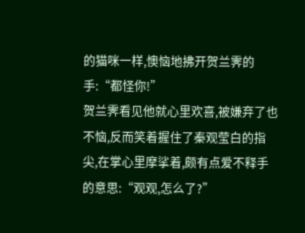的猫咪一样,懊恼地拂开贺兰霁的手:“都怪你!”
贺兰霁看见他就心里欢喜,被嫌弃了也不恼,反而笑着握住了秦观莹白的指尖,在掌心里摩挲着,颇有点爱不释手的意思:“观观,怎么了?”